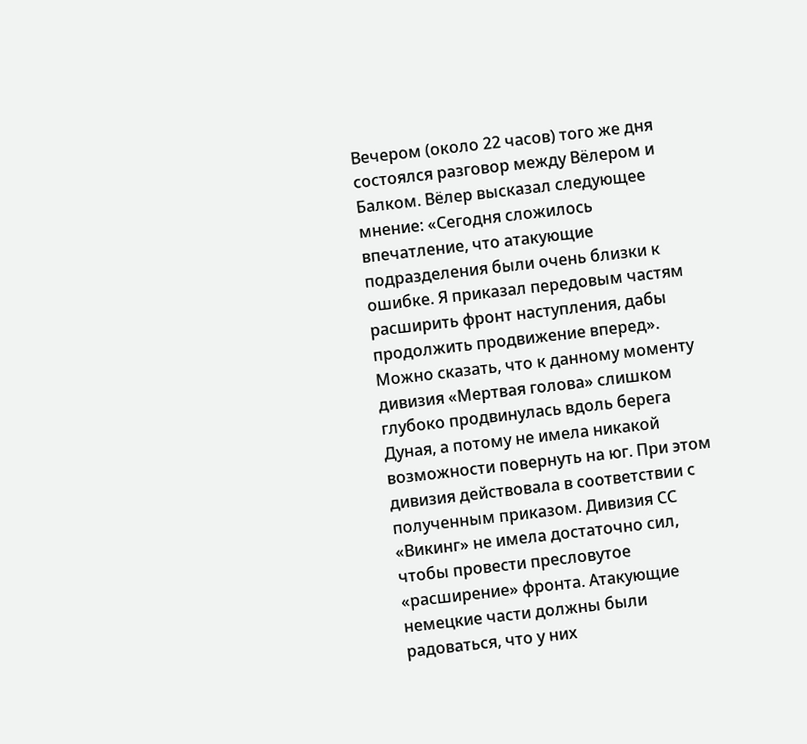Вечером (около 22 часов) того же дня состоялся разговор между Вёлером и Балком. Вёлер высказал следующее мнение: «Сегодня сложилось впечатление, что атакующие подразделения были очень близки к ошибке. Я приказал передовым частям расширить фронт наступления, дабы продолжить продвижение вперед». Можно сказать, что к данному моменту дивизия «Мертвая голова» слишком глубоко продвинулась вдоль берега Дуная, а потому не имела никакой возможности повернуть на юг. При этом дивизия действовала в соответствии с полученным приказом. Дивизия СС «Викинг» не имела достаточно сил, чтобы провести пресловутое «расширение» фронта. Атакующие немецкие части должны были радоваться, что у них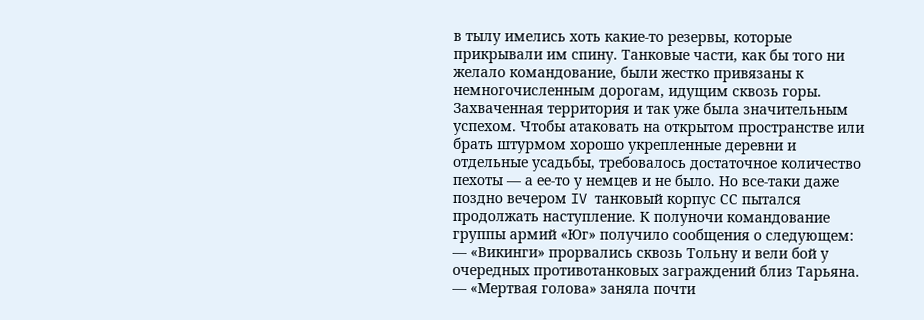в тылу имелись хоть какие-то резервы, которые прикрывали им спину. Танковые части, как бы того ни желало командование, были жестко привязаны к немногочисленным дорогам, идущим сквозь горы. Захваченная территория и так уже была значительным успехом. Чтобы атаковать на открытом пространстве или брать штурмом хорошо укрепленные деревни и отдельные усадьбы, требовалось достаточное количество пехоты — а ее-то у немцев и не было. Но все-таки даже поздно вечером IV танковый корпус СС пытался продолжать наступление. К полуночи командование группы армий «Юг» получило сообщения о следующем:
— «Викинги» прорвались сквозь Тольну и вели бой у очередных противотанковых заграждений близ Тарьяна.
— «Мертвая голова» заняла почти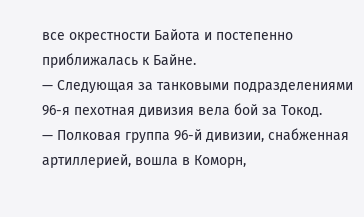все окрестности Байота и постепенно приближалась к Байне.
— Следующая за танковыми подразделениями 96-я пехотная дивизия вела бой за Токод.
— Полковая группа 96-й дивизии, снабженная артиллерией, вошла в Коморн,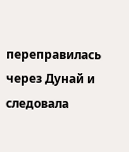переправилась через Дунай и следовала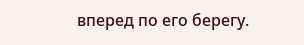вперед по его берегу.